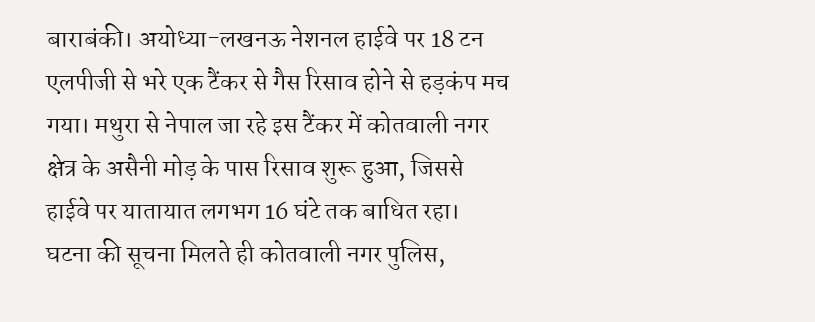बाराबंकी। अयोध्या-लखनऊ नेशनल हाईवे पर 18 टन एलपीजी से भरे एक टैंकर से गैस रिसाव होने से हड़कंप मच गया। मथुरा से नेपाल जा रहे इस टैंकर में कोतवाली नगर क्षेत्र के असैनी मोड़ के पास रिसाव शुरू हुआ, जिससे हाईवे पर यातायात लगभग 16 घंटे तक बाधित रहा। घटना की सूचना मिलते ही कोतवाली नगर पुलिस,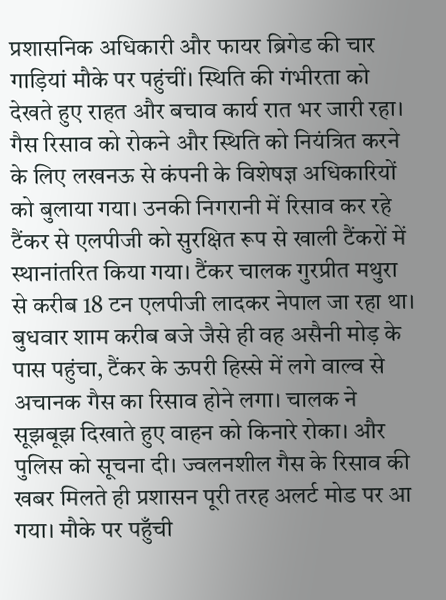प्रशासनिक अधिकारी और फायर ब्रिगेड की चार गाड़ियां मौके पर पहुंचीं। स्थिति की गंभीरता को देखते हुए राहत और बचाव कार्य रात भर जारी रहा। गैस रिसाव को रोकने और स्थिति को नियंत्रित करने के लिए लखनऊ से कंपनी के विशेषज्ञ अधिकारियों को बुलाया गया। उनकी निगरानी में रिसाव कर रहे टैंकर से एलपीजी को सुरक्षित रूप से खाली टैंकरों में स्थानांतरित किया गया। टैंकर चालक गुरप्रीत मथुरा से करीब 18 टन एलपीजी लादकर नेपाल जा रहा था। बुधवार शाम करीब बजे जैसे ही वह असैनी मोड़ के पास पहुंचा, टैंकर के ऊपरी हिस्से में लगे वाल्व से अचानक गैस का रिसाव होने लगा। चालक ने सूझबूझ दिखाते हुए वाहन को किनारे रोका। और पुलिस को सूचना दी। ज्वलनशील गैस के रिसाव की खबर मिलते ही प्रशासन पूरी तरह अलर्ट मोड पर आ गया। मौके पर पहुँची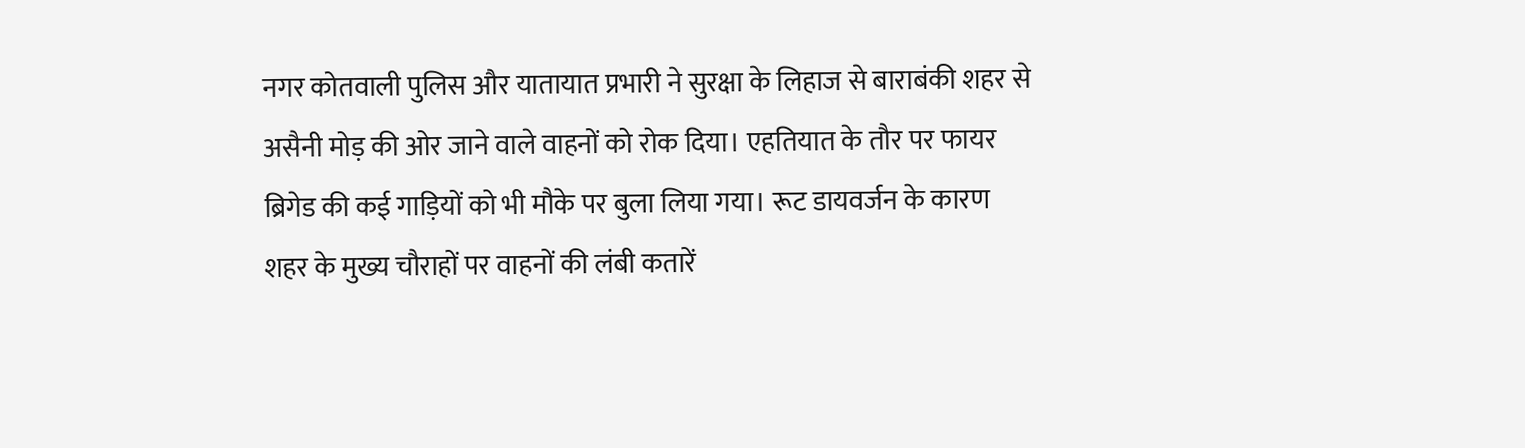नगर कोतवाली पुलिस और यातायात प्रभारी ने सुरक्षा के लिहाज से बाराबंकी शहर से असैनी मोड़ की ओर जाने वाले वाहनों को रोक दिया। एहतियात के तौर पर फायर ब्रिगेड की कई गाड़ियों को भी मौके पर बुला लिया गया। रूट डायवर्जन के कारण शहर के मुख्य चौराहों पर वाहनों की लंबी कतारें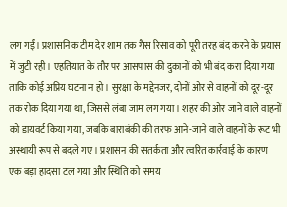लग गईं। प्रशासनिक टीम देर शाम तक गैस रिसाव को पूरी तरह बंद करने के प्रयास में जुटी रही। एहतियात के तौर पर आसपास की दुकानों को भी बंद करा दिया गया ताकि कोई अप्रिय घटना न हो। सुरक्षा के मद्देनजर, दोनों ओर से वाहनों को दूर-दूर तक रोक दिया गया था, जिससे लंबा जाम लग गया। शहर की ओर जाने वाले वाहनों को डायवर्ट किया गया, जबकि बाराबंकी की तरफ आने-जाने वाले वाहनों के रूट भी अस्थायी रूप से बदले गए। प्रशासन की सतर्कता और त्वरित कार्रवाई के कारण एक बड़ा हादसा टल गया और स्थिति को समय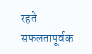रहते सफलतापूर्वक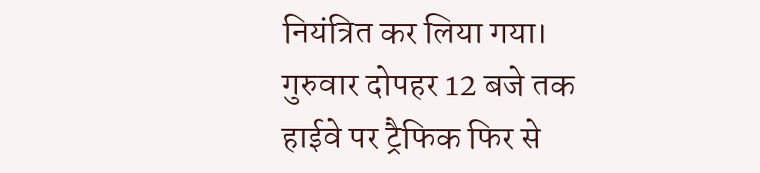नियंत्रित कर लिया गया। गुरुवार दोपहर 12 बजे तक हाईवे पर ट्रैफिक फिर से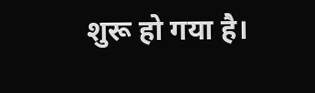शुरू हो गया है।